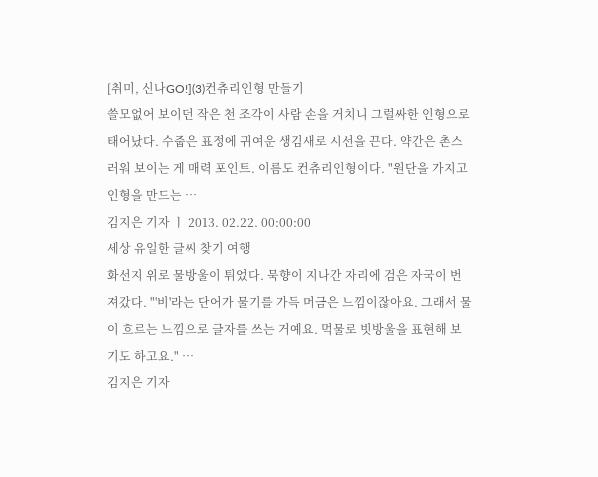[취미, 신나GO!](3)컨츄리인형 만들기
쓸모없어 보이던 작은 천 조각이 사람 손을 거치니 그럴싸한 인형으로 태어났다. 수줍은 표정에 귀여운 생김새로 시선을 끈다. 약간은 촌스러워 보이는 게 매력 포인트. 이름도 컨츄리인형이다. "원단을 가지고 인형을 만드는 …
김지은 기자 ㅣ 2013. 02.22. 00:00:00
세상 유일한 글씨 찾기 여행
화선지 위로 물방울이 튀었다. 묵향이 지나간 자리에 검은 자국이 번져갔다. "'비'라는 단어가 물기를 가득 머금은 느낌이잖아요. 그래서 물이 흐르는 느낌으로 글자를 쓰는 거예요. 먹물로 빗방울을 표현해 보기도 하고요." …
김지은 기자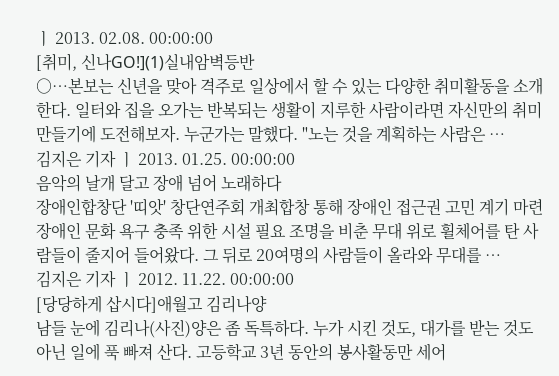ㅣ 2013. 02.08. 00:00:00
[취미, 신나GO!](1)실내암벽등반
○…본보는 신년을 맞아 격주로 일상에서 할 수 있는 다양한 취미활동을 소개한다. 일터와 집을 오가는 반복되는 생활이 지루한 사람이라면 자신만의 취미 만들기에 도전해보자. 누군가는 말했다. "노는 것을 계획하는 사람은 …
김지은 기자 ㅣ 2013. 01.25. 00:00:00
음악의 날개 달고 장애 넘어 노래하다
장애인합창단 '띠앗' 창단연주회 개최합창 통해 장애인 접근권 고민 계기 마련장애인 문화 욕구 충족 위한 시설 필요 조명을 비춘 무대 위로 휠체어를 탄 사람들이 줄지어 들어왔다. 그 뒤로 20여명의 사람들이 올라와 무대를 …
김지은 기자 ㅣ 2012. 11.22. 00:00:00
[당당하게 삽시다]애월고 김리나양
남들 눈에 김리나(사진)양은 좀 독특하다. 누가 시킨 것도, 대가를 받는 것도 아닌 일에 푹 빠져 산다. 고등학교 3년 동안의 봉사활동만 세어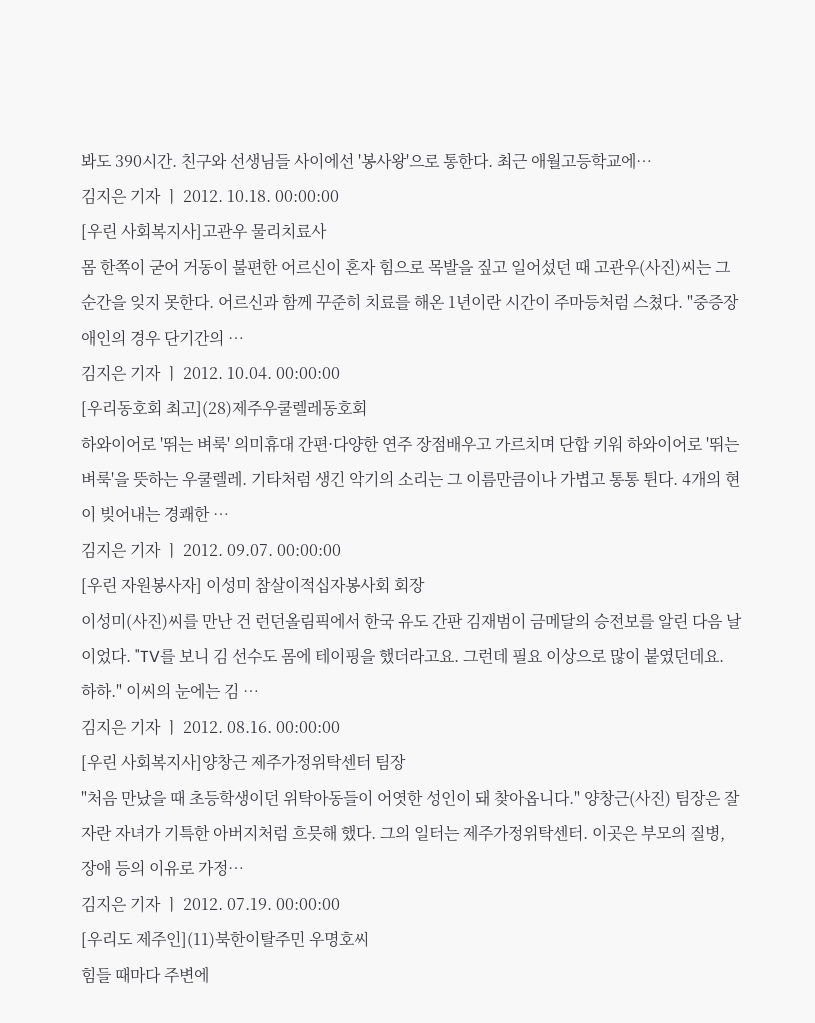봐도 390시간. 친구와 선생님들 사이에선 '봉사왕'으로 통한다. 최근 애월고등학교에…
김지은 기자 ㅣ 2012. 10.18. 00:00:00
[우린 사회복지사]고관우 물리치료사
몸 한쪽이 굳어 거동이 불편한 어르신이 혼자 힘으로 목발을 짚고 일어섰던 때 고관우(사진)씨는 그 순간을 잊지 못한다. 어르신과 함께 꾸준히 치료를 해온 1년이란 시간이 주마등처럼 스쳤다. "중증장애인의 경우 단기간의 …
김지은 기자 ㅣ 2012. 10.04. 00:00:00
[우리동호회 최고](28)제주우쿨렐레동호회
하와이어로 '뛰는 벼룩' 의미휴대 간편·다양한 연주 장점배우고 가르치며 단합 키워 하와이어로 '뛰는 벼룩'을 뜻하는 우쿨렐레. 기타처럼 생긴 악기의 소리는 그 이름만큼이나 가볍고 통통 튄다. 4개의 현이 빚어내는 경쾌한 …
김지은 기자 ㅣ 2012. 09.07. 00:00:00
[우린 자원봉사자] 이성미 참살이적십자봉사회 회장
이성미(사진)씨를 만난 건 런던올림픽에서 한국 유도 간판 김재범이 금메달의 승전보를 알린 다음 날이었다. "TV를 보니 김 선수도 몸에 테이핑을 했더라고요. 그런데 필요 이상으로 많이 붙였던데요. 하하." 이씨의 눈에는 김 …
김지은 기자 ㅣ 2012. 08.16. 00:00:00
[우린 사회복지사]양창근 제주가정위탁센터 팀장
"처음 만났을 때 초등학생이던 위탁아동들이 어엿한 성인이 돼 찾아옵니다." 양창근(사진) 팀장은 잘 자란 자녀가 기특한 아버지처럼 흐믓해 했다. 그의 일터는 제주가정위탁센터. 이곳은 부모의 질병, 장애 등의 이유로 가정…
김지은 기자 ㅣ 2012. 07.19. 00:00:00
[우리도 제주인](11)북한이탈주민 우명호씨
힘들 때마다 주변에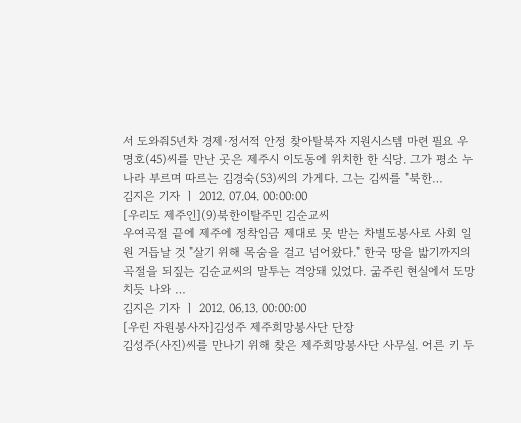서 도와줘5년차 경제·정서적 안정 찾아탈북자 지원시스템 마련 필요 우명호(45)씨를 만난 곳은 제주시 이도동에 위치한 한 식당. 그가 평소 누나라 부르며 따르는 김경숙(53)씨의 가게다. 그는 김씨를 "북한…
김지은 기자 ㅣ 2012. 07.04. 00:00:00
[우리도 제주인](9)북한이탈주민 김순교씨
우여곡절 끝에 제주에 정착임금 제대로 못 받는 차별도봉사로 사회 일원 거듭날 것 "살기 위해 목숨을 걸고 넘어왔다." 한국 땅을 밟기까지의 곡절을 되짚는 김순교씨의 말투는 격앙돼 있었다. 굶주린 현실에서 도망치듯 나와 …
김지은 기자 ㅣ 2012. 06.13. 00:00:00
[우린 자원봉사자]김성주 제주희망봉사단 단장
김성주(사진)씨를 만나기 위해 찾은 제주희망봉사단 사무실. 어른 키 두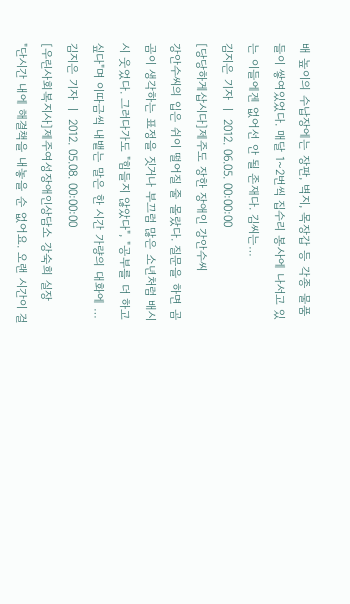배 높이의 수납장에는 장판, 벽지, 목장갑 등 각종 물품들이 쌓여있었다. 매달 1~2번씩 집수리 봉사에 나서고 있는 이들에겐 없어선 안 될 존재다. 김씨는…
김지은 기자 ㅣ 2012. 06.05. 00:00:00
[당당하게삽시다]제주도 장한 장애인 강안수씨
강안수씨의 입은 쉬이 떨어질 줄 몰랐다. 질문을 하면 곰곰이 생각하는 표정을 짓거나 부끄럼 많은 소년처럼 배시시 웃었다. 그러다가도 "힘들지 않았다", "공부를 더 하고 싶다"며 이따금씩 내뱉는 말은 한 시간 가량의 대화에 …
김지은 기자 ㅣ 2012. 05.08. 00:00:00
[우린사회복지사]제주여성장애인상담소 강숙희 실장
"단시간 내에 해결책을 내놓을 순 없어요. 오랜 시간이 걸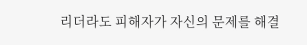리더라도 피해자가 자신의 문제를 해결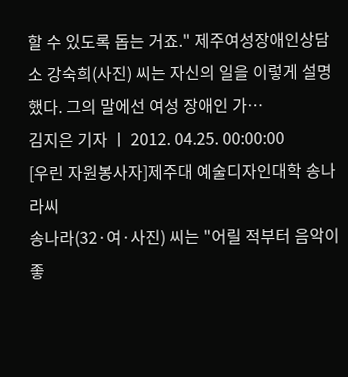할 수 있도록 돕는 거죠." 제주여성장애인상담소 강숙희(사진) 씨는 자신의 일을 이렇게 설명했다. 그의 말에선 여성 장애인 가…
김지은 기자 ㅣ 2012. 04.25. 00:00:00
[우린 자원봉사자]제주대 예술디자인대학 송나라씨
송나라(32·여·사진) 씨는 "어릴 적부터 음악이 좋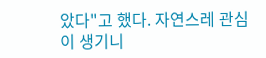았다"고 했다. 자연스레 관심이 생기니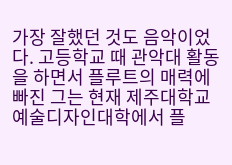가장 잘했던 것도 음악이었다. 고등학교 때 관악대 활동을 하면서 플루트의 매력에 빠진 그는 현재 제주대학교 예술디자인대학에서 플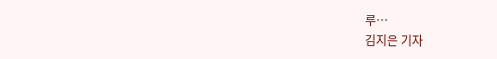루…
김지은 기자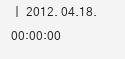ㅣ 2012. 04.18. 00:00:00